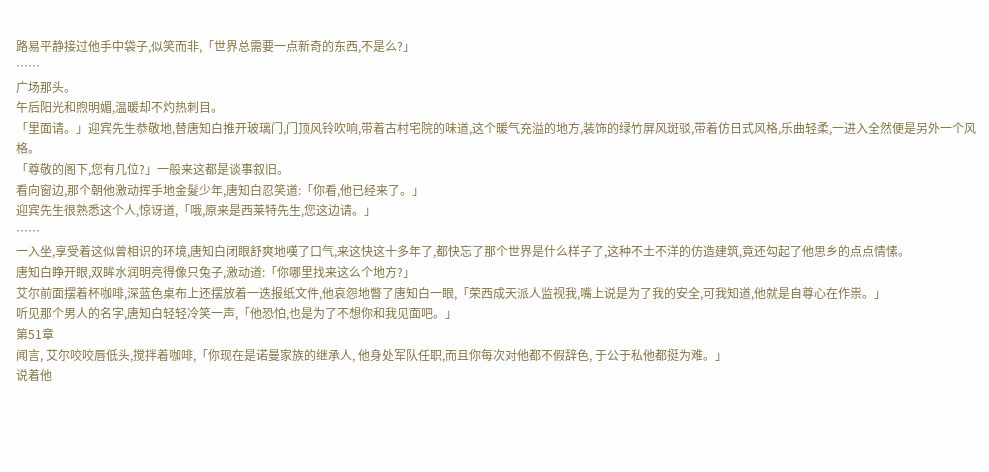路易平静接过他手中袋子,似笑而非,「世界总需要一点新奇的东西,不是么?」
……
广场那头。
午后阳光和煦明媚,温暖却不灼热刺目。
「里面请。」迎宾先生恭敬地,替唐知白推开玻璃门,门顶风铃吹响,带着古村宅院的味道,这个暖气充溢的地方,装饰的绿竹屏风斑驳,带着仿日式风格,乐曲轻柔,一进入全然便是另外一个风格。
「尊敬的阁下,您有几位?」一般来这都是谈事叙旧。
看向窗边,那个朝他激动挥手地金髮少年,唐知白忍笑道:「你看,他已经来了。」
迎宾先生很熟悉这个人,惊讶道,「哦,原来是西莱特先生,您这边请。」
……
一入坐,享受着这似曾相识的环境,唐知白闭眼舒爽地嘆了口气,来这快这十多年了,都快忘了那个世界是什么样子了,这种不土不洋的仿造建筑,竟还勾起了他思乡的点点情愫。
唐知白睁开眼,双眸水润明亮得像只兔子,激动道:「你哪里找来这么个地方?」
艾尔前面摆着杯咖啡,深蓝色桌布上还摆放着一迭报纸文件,他哀怨地瞥了唐知白一眼,「荣西成天派人监视我,嘴上说是为了我的安全,可我知道,他就是自尊心在作祟。」
听见那个男人的名字,唐知白轻轻冷笑一声,「他恐怕,也是为了不想你和我见面吧。」
第51章
闻言, 艾尔咬咬唇低头,搅拌着咖啡,「你现在是诺曼家族的继承人, 他身处军队任职,而且你每次对他都不假辞色, 于公于私他都挺为难。」
说着他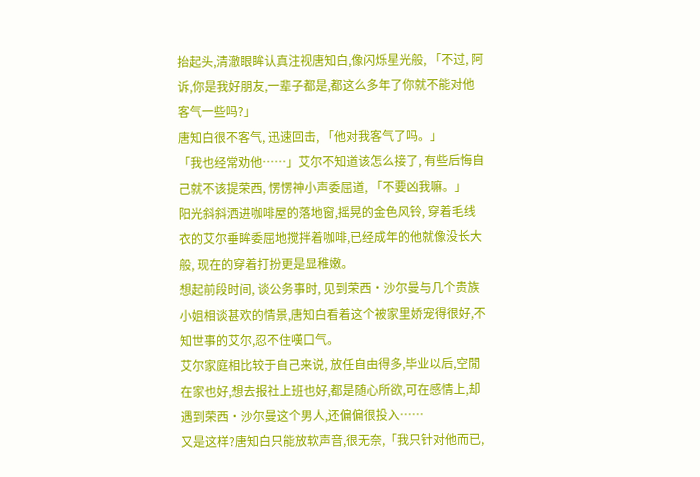抬起头,清澈眼眸认真注视唐知白,像闪烁星光般, 「不过, 阿诉,你是我好朋友,一辈子都是,都这么多年了你就不能对他客气一些吗?」
唐知白很不客气, 迅速回击, 「他对我客气了吗。」
「我也经常劝他……」艾尔不知道该怎么接了, 有些后悔自己就不该提荣西, 愣愣神小声委屈道, 「不要凶我嘛。」
阳光斜斜洒进咖啡屋的落地窗,摇晃的金色风铃, 穿着毛线衣的艾尔垂眸委屈地搅拌着咖啡,已经成年的他就像没长大般, 现在的穿着打扮更是显稚嫩。
想起前段时间, 谈公务事时, 见到荣西·沙尔曼与几个贵族小姐相谈甚欢的情景,唐知白看着这个被家里娇宠得很好,不知世事的艾尔,忍不住嘆口气。
艾尔家庭相比较于自己来说, 放任自由得多,毕业以后,空閒在家也好,想去报社上班也好,都是随心所欲,可在感情上,却遇到荣西·沙尔曼这个男人,还偏偏很投入……
又是这样?唐知白只能放软声音,很无奈,「我只针对他而已,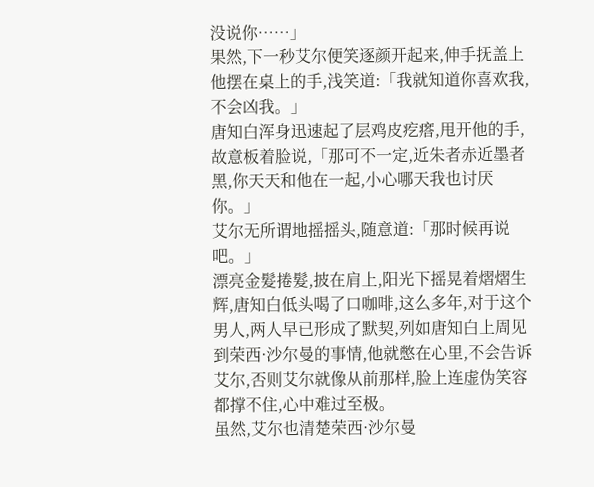没说你……」
果然,下一秒艾尔便笑逐颜开起来,伸手抚盖上他摆在桌上的手,浅笑道:「我就知道你喜欢我,不会凶我。」
唐知白浑身迅速起了层鸡皮疙瘩,甩开他的手,故意板着脸说,「那可不一定,近朱者赤近墨者黑,你天天和他在一起,小心哪天我也讨厌你。」
艾尔无所谓地摇摇头,随意道:「那时候再说吧。」
漂亮金髮捲髮,披在肩上,阳光下摇晃着熠熠生辉,唐知白低头喝了口咖啡,这么多年,对于这个男人,两人早已形成了默契,列如唐知白上周见到荣西·沙尔曼的事情,他就憋在心里,不会告诉艾尔,否则艾尔就像从前那样,脸上连虚伪笑容都撑不住,心中难过至极。
虽然,艾尔也清楚荣西·沙尔曼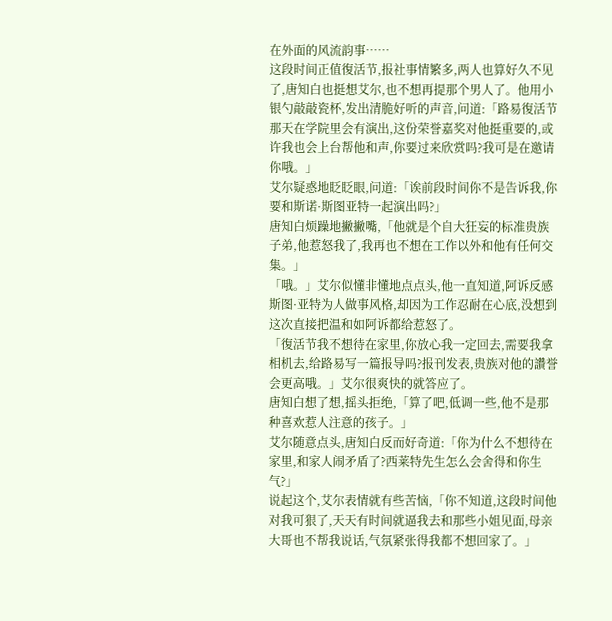在外面的风流韵事……
这段时间正值復活节,报社事情繁多,两人也算好久不见了,唐知白也挺想艾尔,也不想再提那个男人了。他用小银勺敲敲瓷杯,发出清脆好听的声音,问道:「路易復活节那天在学院里会有演出,这份荣誉嘉奖对他挺重要的,或许我也会上台帮他和声,你要过来欣赏吗?我可是在邀请你哦。」
艾尔疑惑地眨眨眼,问道:「诶前段时间你不是告诉我,你要和斯诺·斯图亚特一起演出吗?」
唐知白烦躁地撇撇嘴,「他就是个自大狂妄的标准贵族子弟,他惹怒我了,我再也不想在工作以外和他有任何交集。」
「哦。」艾尔似懂非懂地点点头,他一直知道,阿诉反感斯图·亚特为人做事风格,却因为工作忍耐在心底,没想到这次直接把温和如阿诉都给惹怒了。
「復活节我不想待在家里,你放心我一定回去,需要我拿相机去,给路易写一篇报导吗?报刊发表,贵族对他的讚誉会更高哦。」艾尔很爽快的就答应了。
唐知白想了想,摇头拒绝,「算了吧,低调一些,他不是那种喜欢惹人注意的孩子。」
艾尔随意点头,唐知白反而好奇道:「你为什么不想待在家里,和家人闹矛盾了?西莱特先生怎么会舍得和你生气?」
说起这个,艾尔表情就有些苦恼,「你不知道,这段时间他对我可狠了,天天有时间就逼我去和那些小姐见面,母亲大哥也不帮我说话,气氛紧张得我都不想回家了。」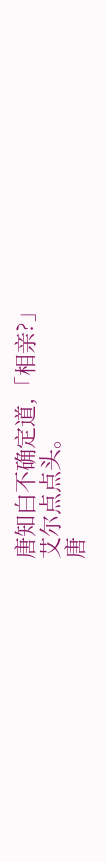唐知白不确定道,「相亲?」
艾尔点点头。
唐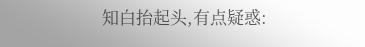知白抬起头,有点疑惑: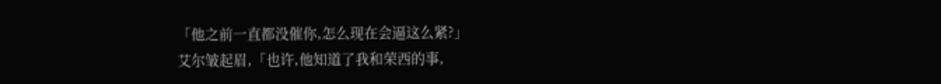「他之前一直都没催你,怎么现在会逼这么紧?」
艾尔皱起眉,「也许,他知道了我和荣西的事,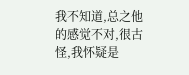我不知道,总之他的感觉不对,很古怪,我怀疑是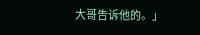大哥告诉他的。」